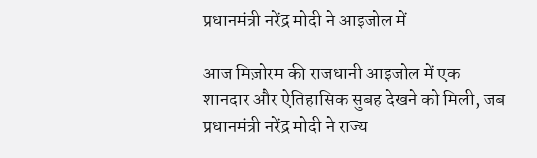प्रधानमंत्री नरेंद्र मोदी ने आइजोल में

आज मिज़ोरम की राजधानी आइजोल में एक शानदार और ऐतिहासिक सुबह देखने को मिली, जब प्रधानमंत्री नरेंद्र मोदी ने राज्य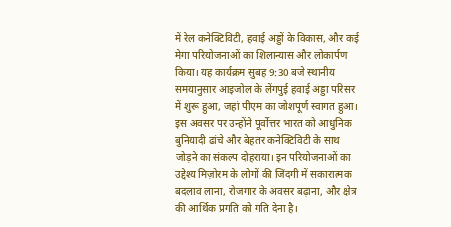में रेल कनेक्टिविटी, हवाई अड्डों के विकास, और कई मेगा परियोजनाओं का शिलान्यास और लोकार्पण किया। यह कार्यक्रम सुबह 9:30 बजे स्थानीय समयानुसार आइजोल के लेंगपुई हवाई अड्डा परिसर में शुरू हुआ, जहां पीएम का जोशपूर्ण स्वागत हुआ। इस अवसर पर उन्होंने पूर्वोत्तर भारत को आधुनिक बुनियादी ढांचे और बेहतर कनेक्टिविटी के साथ जोड़ने का संकल्प दोहराया। इन परियोजनाओं का उद्देश्य मिज़ोरम के लोगों की जिंदगी में सकारात्मक बदलाव लाना, रोजगार के अवसर बढ़ाना, और क्षेत्र की आर्थिक प्रगति को गति देना है।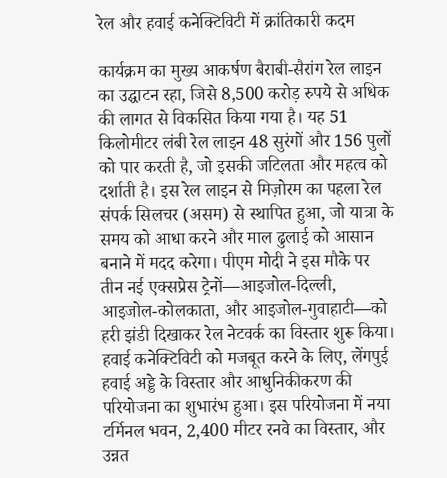रेल और हवाई कनेक्टिविटी में क्रांतिकारी कदम

कार्यक्रम का मुख्य आकर्षण बैराबी-सैरांग रेल लाइन का उद्घाटन रहा, जिसे 8,500 करोड़ रुपये से अधिक की लागत से विकसित किया गया है। यह 51 किलोमीटर लंबी रेल लाइन 48 सुरंगों और 156 पुलों को पार करती है, जो इसकी जटिलता और महत्व को दर्शाती है। इस रेल लाइन से मिज़ोरम का पहला रेल संपर्क सिलचर (असम) से स्थापित हुआ, जो यात्रा के समय को आधा करने और माल ढुलाई को आसान बनाने में मदद करेगा। पीएम मोदी ने इस मौके पर तीन नई एक्सप्रेस ट्रेनों—आइजोल-दिल्ली, आइजोल-कोलकाता, और आइजोल-गुवाहाटी—को हरी झंडी दिखाकर रेल नेटवर्क का विस्तार शुरू किया।
हवाई कनेक्टिविटी को मजबूत करने के लिए, लेंगपुई हवाई अड्डे के विस्तार और आधुनिकीकरण की परियोजना का शुभारंभ हुआ। इस परियोजना में नया टर्मिनल भवन, 2,400 मीटर रनवे का विस्तार, और उन्नत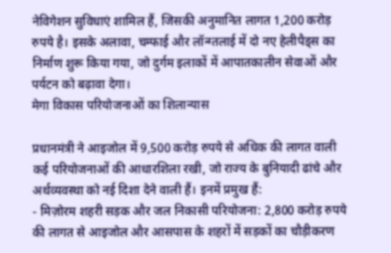नेविगेशन सुविधाएं शामिल हैं, जिसकी अनुमानित लागत 1,200 करोड़ रुपये है। इसके अलावा, चम्फाई और लॉन्ग्तलाई में दो नए हेलीपैड्स का निर्माण शुरू किया गया, जो दुर्गम इलाकों में आपातकालीन सेवाओं और पर्यटन को बढ़ावा देगा।
मेगा विकास परियोजनाओं का शिलान्यास

प्रधानमंत्री ने आइजोल में 9,500 करोड़ रुपये से अधिक की लागत वाली कई परियोजनाओं की आधारशिला रखी, जो राज्य के बुनियादी ढांचे और अर्थव्यवस्था को नई दिशा देने वाली हैं। इनमें प्रमुख हैं:
- मिज़ोरम शहरी सड़क और जल निकासी परियोजना: 2,800 करोड़ रुपये की लागत से आइजोल और आसपास के शहरों में सड़कों का चौड़ीकरण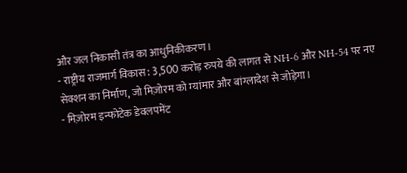और जल निकासी तंत्र का आधुनिकीकरण।
- राष्ट्रीय राजमार्ग विकास: 3,500 करोड़ रुपये की लागत से NH-6 और NH-54 पर नए सेक्शन का निर्माण, जो मिज़ोरम को म्यांमार और बांग्लादेश से जोड़ेगा।
- मिज़ोरम इन्फोटेक डेवलपमेंट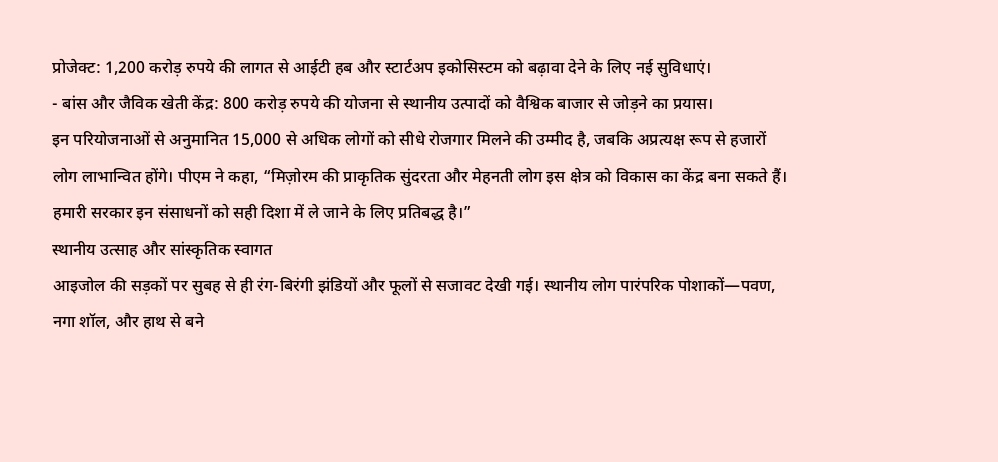प्रोजेक्ट: 1,200 करोड़ रुपये की लागत से आईटी हब और स्टार्टअप इकोसिस्टम को बढ़ावा देने के लिए नई सुविधाएं।
- बांस और जैविक खेती केंद्र: 800 करोड़ रुपये की योजना से स्थानीय उत्पादों को वैश्विक बाजार से जोड़ने का प्रयास।
इन परियोजनाओं से अनुमानित 15,000 से अधिक लोगों को सीधे रोजगार मिलने की उम्मीद है, जबकि अप्रत्यक्ष रूप से हजारों लोग लाभान्वित होंगे। पीएम ने कहा, “मिज़ोरम की प्राकृतिक सुंदरता और मेहनती लोग इस क्षेत्र को विकास का केंद्र बना सकते हैं। हमारी सरकार इन संसाधनों को सही दिशा में ले जाने के लिए प्रतिबद्ध है।”
स्थानीय उत्साह और सांस्कृतिक स्वागत
आइजोल की सड़कों पर सुबह से ही रंग-बिरंगी झंडियों और फूलों से सजावट देखी गई। स्थानीय लोग पारंपरिक पोशाकों—पवण, नगा शॉल, और हाथ से बने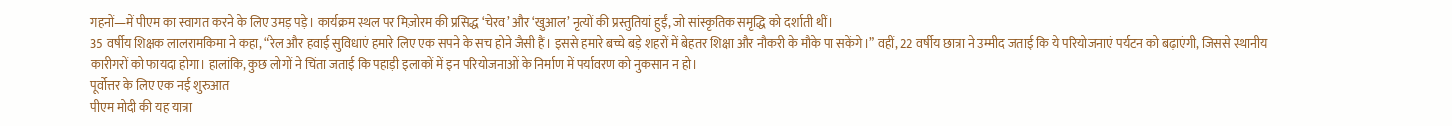गहनों—में पीएम का स्वागत करने के लिए उमड़ पड़े। कार्यक्रम स्थल पर मिज़ोरम की प्रसिद्ध ‘चेरव’ और ‘खुआल’ नृत्यों की प्रस्तुतियां हुईं, जो सांस्कृतिक समृद्धि को दर्शाती थीं।
35 वर्षीय शिक्षक लालरामकिमा ने कहा, “रेल और हवाई सुविधाएं हमारे लिए एक सपने के सच होने जैसी हैं। इससे हमारे बच्चे बड़े शहरों में बेहतर शिक्षा और नौकरी के मौके पा सकेंगे।” वहीं, 22 वर्षीय छात्रा ने उम्मीद जताई कि ये परियोजनाएं पर्यटन को बढ़ाएंगी, जिससे स्थानीय कारीगरों को फायदा होगा। हालांकि, कुछ लोगों ने चिंता जताई कि पहाड़ी इलाकों में इन परियोजनाओं के निर्माण में पर्यावरण को नुकसान न हो।
पूर्वोत्तर के लिए एक नई शुरुआत
पीएम मोदी की यह यात्रा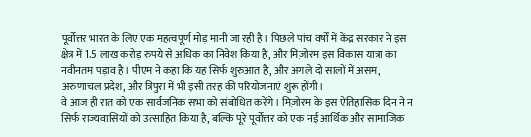पूर्वोत्तर भारत के लिए एक महत्वपूर्ण मोड़ मानी जा रही है। पिछले पांच वर्षों में केंद्र सरकार ने इस क्षेत्र में 1.5 लाख करोड़ रुपये से अधिक का निवेश किया है, और मिज़ोरम इस विकास यात्रा का नवीनतम पड़ाव है। पीएम ने कहा कि यह सिर्फ शुरुआत है, और अगले दो सालों में असम, अरुणाचल प्रदेश, और त्रिपुरा में भी इसी तरह की परियोजनाएं शुरू होंगी।
वे आज ही रात को एक सार्वजनिक सभा को संबोधित करेंगे। मिज़ोरम के इस ऐतिहासिक दिन ने न सिर्फ राज्यवासियों को उत्साहित किया है, बल्कि पूरे पूर्वोत्तर को एक नई आर्थिक और सामाजिक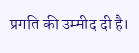प्रगति की उम्मीद दी है।